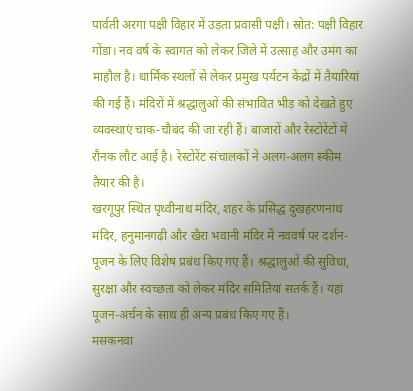पार्वती अरगा पक्षी विहार में उड़ता प्रवासी पक्षी। स्रोत: पक्षी विहार
गोंडा। नव वर्ष के स्वागत को लेकर जिले में उत्साह और उमंग का माहौल है। धार्मिक स्थलों से लेकर प्रमुख पर्यटन केंद्रों में तैयारियां की गई हैं। मंदिरों में श्रद्धालुओं की संभावित भीड़ को देखते हुए व्यवस्थाएं चाक-चौबंद की जा रही हैं। बाजारों और रेस्टोरेंटों में रौनक लौट आई है। रेस्टोरेंट संचालकों ने अलग-अलग स्कीम तैयार की है।
खरगूपुर स्थित पृथ्वीनाथ मंदिर, शहर के प्रसिद्ध दुखहरणनाथ मंदिर, हनुमानगढ़ी और खैरा भवानी मंदिर में नववर्ष पर दर्शन-पूजन के लिए विशेष प्रबंध किए गए हैं। श्रद्धालुओं की सुविधा, सुरक्षा और स्वच्छता को लेकर मंदिर समितियां सतर्क हैं। यहां पूजन-अर्चन के साथ ही अन्य प्रबंध किए गए हैं।
मसकनवा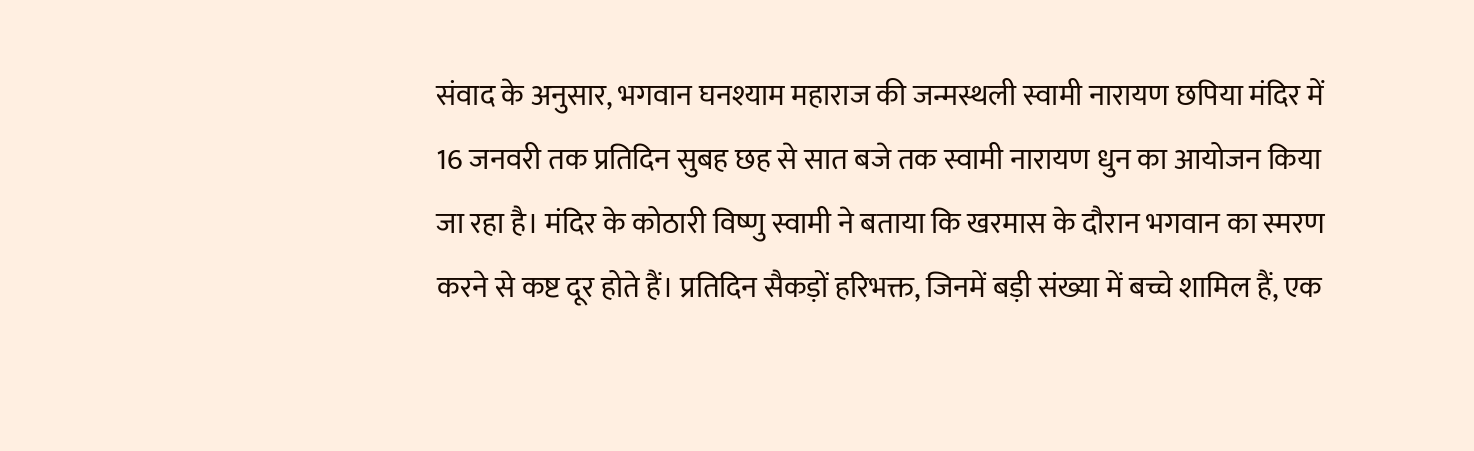संवाद के अनुसार, भगवान घनश्याम महाराज की जन्मस्थली स्वामी नारायण छपिया मंदिर में 16 जनवरी तक प्रतिदिन सुबह छह से सात बजे तक स्वामी नारायण धुन का आयोजन किया जा रहा है। मंदिर के कोठारी विष्णु स्वामी ने बताया कि खरमास के दौरान भगवान का स्मरण करने से कष्ट दूर होते हैं। प्रतिदिन सैकड़ों हरिभक्त, जिनमें बड़ी संख्या में बच्चे शामिल हैं, एक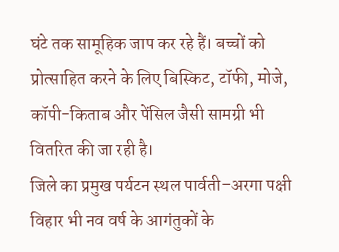घंटे तक सामूहिक जाप कर रहे हैं। बच्चों को प्रोत्साहित करने के लिए बिस्किट, टॉफी, मोजे, कॉपी-किताब और पेंसिल जैसी सामग्री भी वितरित की जा रही है।
जिले का प्रमुख पर्यटन स्थल पार्वती–अरगा पक्षी विहार भी नव वर्ष के आगंतुकों के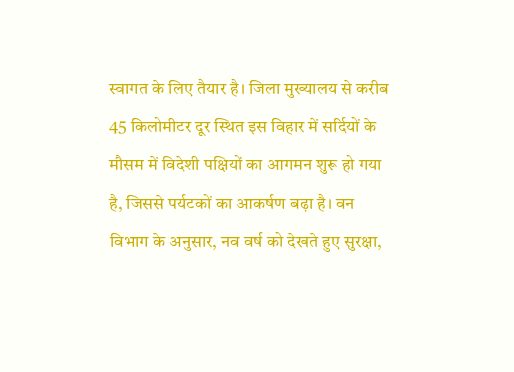स्वागत के लिए तैयार है। जिला मुख्यालय से करीब 45 किलोमीटर दूर स्थित इस विहार में सर्दियों के मौसम में विदेशी पक्षियों का आगमन शुरू हो गया है, जिससे पर्यटकों का आकर्षण बढ़ा है। वन विभाग के अनुसार, नव वर्ष को देखते हुए सुरक्षा,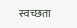स्वच्छता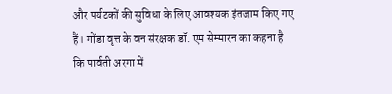और पर्यटकों की सुविधा के लिए आवश्यक इंतजाम किए गए हैं। गोंडा वृत्त के वन संरक्षक डॉ. एम सेम्मारन का कहना है कि पार्वती अरगा में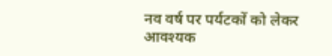नव वर्ष पर पर्यटकों को लेकर आवश्यक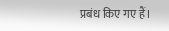प्रबंध किए गए हैं।